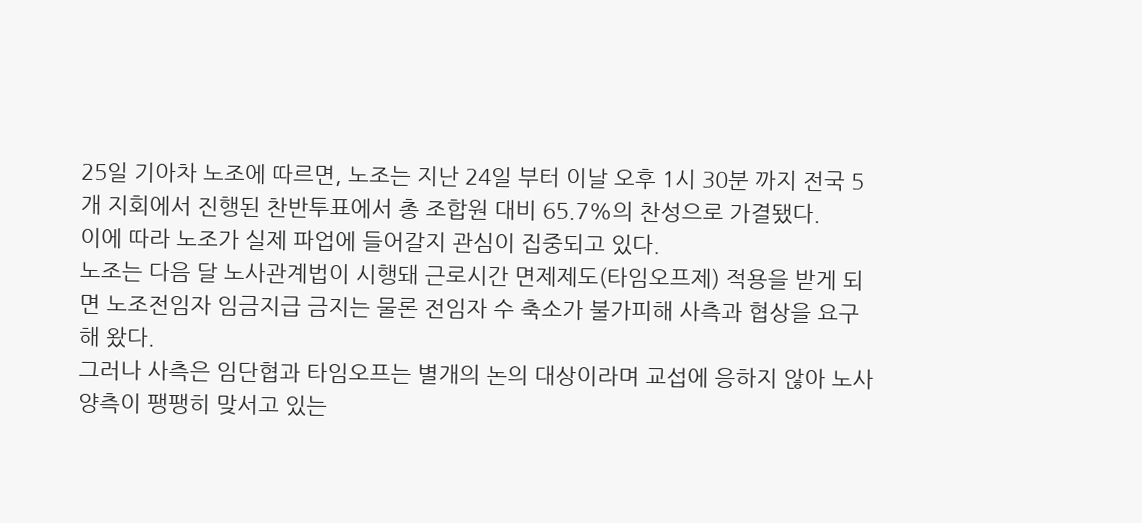25일 기아차 노조에 따르면, 노조는 지난 24일 부터 이날 오후 1시 30분 까지 전국 5개 지회에서 진행된 찬반투표에서 총 조합원 대비 65.7%의 찬성으로 가결됐다.
이에 따라 노조가 실제 파업에 들어갈지 관심이 집중되고 있다.
노조는 다음 달 노사관계법이 시행돼 근로시간 면제제도(타임오프제) 적용을 받게 되면 노조전임자 임금지급 금지는 물론 전임자 수 축소가 불가피해 사측과 협상을 요구해 왔다.
그러나 사측은 임단협과 타임오프는 별개의 논의 대상이라며 교섭에 응하지 않아 노사 양측이 팽팽히 맞서고 있는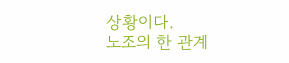상황이다.
노조의 한 관계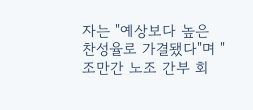자는 "예상보다 높은 찬성율로 가결됐다"며 "조만간 노조 간부 회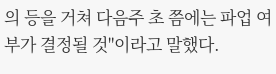의 등을 거쳐 다음주 초 쯤에는 파업 여부가 결정될 것"이라고 말했다.